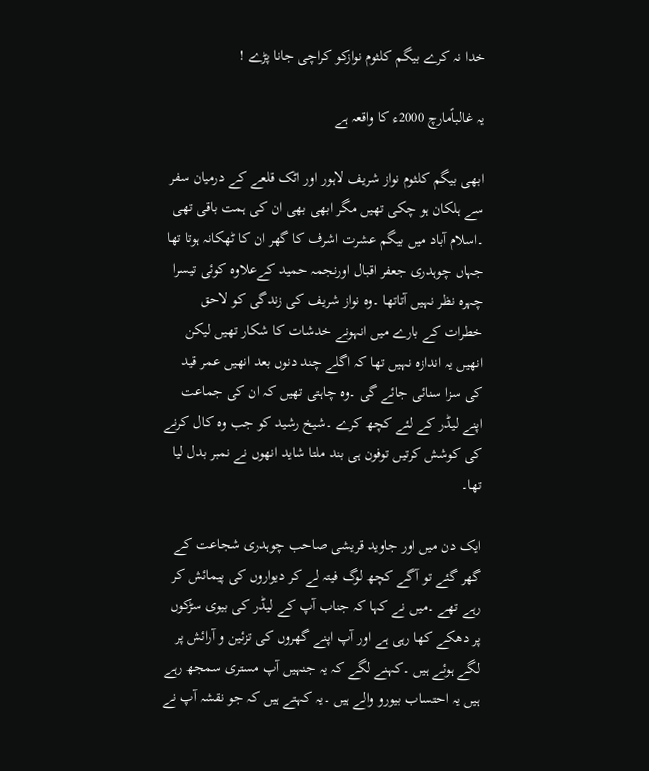خدا نہ کرے بیگم کلثوم نوازکو کراچی جانا پڑے !

یہ غالباًمارچ 2000ء کا واقعہ ہے

ابھی بیگم کلثوم نواز شریف لاہور اور اٹک قلعے کے درمیان سفر سے ہلکان ہو چکی تھیں مگر ابھی بھی ان کی ہمت باقی تھی ۔اسلام آباد میں بیگم عشرت اشرف کا گھر ان کا ٹھکانہ ہوتا تھا جہاں چوہدری جعفر اقبال اورنجمہ حمید کےعلاوہ کوئی تیسرا چہرہ نظر نہیں آتاتھا ۔وہ نواز شریف کی زندگی کو لاحق خطرات کے بارے میں انہونے خدشات کا شکار تھیں لیکن انھیں یہ اندازہ نہیں تھا کہ اگلے چند دنوں بعد انھیں عمر قید کی سزا سنائی جائے گی ۔وہ چاہتی تھیں کہ ان کی جماعت اپنے لیڈر کے لئے کچھ کرے ۔شیخ رشید کو جب وہ کال کرنے کی کوشش کرتیں توفون ہی بند ملتا شاید انھوں نے نمبر بدل لیا تھا۔

ایک دن میں اور جاوید قریشی صاحب چوہدری شجاعت کے گھر گئے تو آگے کچھ لوگ فیتہ لے کر دیواروں کی پیمائش کر رہے تھے ۔میں نے کہا کہ جناب آپ کے لیڈر کی بیوی سڑکوں پر دھکے کھا رہی ہے اور آپ اپنے گھروں کی تزئین و آرائش پر لگے ہوئے ہیں ۔کہنے لگے کہ یہ جنہیں آپ مستری سمجھ رہے ہیں یہ احتساب بیورو والے ہیں ۔یہ کہتے ہیں کہ جو نقشہ آپ نے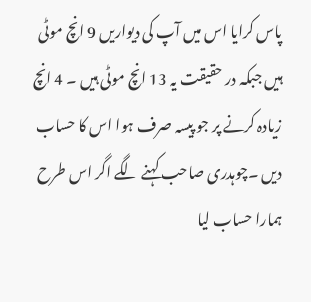پاس کرایا اس میں آپ کی دیواریں 9 انچ موٹی ہیں جبکہ در حقیقت یہ 13 انچ موٹی ہیں ۔ 4 انچ زیادہ کرنے پر جو پیسہ صرف ہوا اس کا حساب دیں ۔چوہدری صاحب کہنے لگے اگر اس طرح ہمارا حساب لیا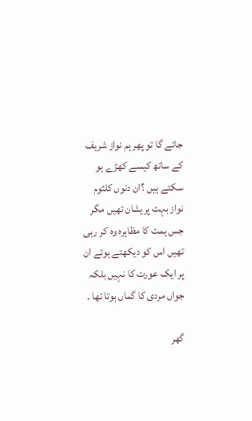جائے گا تو پھر ہم نواز شریف کے ساتھ کیسے کھڑے ہو سکتے ہیں ؟ان دنوں کلثوم نواز بہت پریشان تھیں مگر جس ہمت کا مظاہرہ وہ کر رہی تھیں اس کو دیکھتے ہوئے ان پر ایک عورت کا نہیں بلکہ جواں مردی کا گماں ہوتا تھا ۔

گھر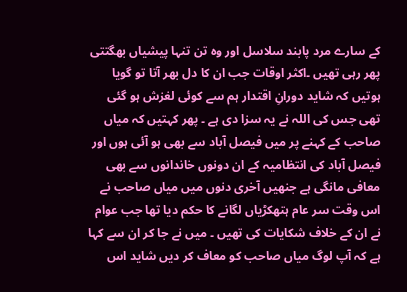کے سارے مرد پابند سلاسل اور وہ تن تنہا پیشیاں بھگتتی پھر رہی تھیں ۔اکثر اوقات جب ان کا دل بھر آتا تو گویا ہوتیں کہ شاید دورانِ اقتدار ہم سے کوئی لغزش ہو گئی تھی جس کی اللہ نے یہ سزا دی ہے ۔ پھر کہتیں کہ میاں صاحب کے کہنے پر میں فیصل آباد سے بھی ہو آئی ہوں اور فیصل آباد کی انتظامیہ کے ان دونوں خاندانوں سے بھی معافی مانگی ہے جنھیں آخری دنوں میں میاں صاحب نے اس وقت سر عام ہتھکڑیاں لگانے کا حکم دیا تھا جب عوام نے ان کے خلاف شکایات کی تھیں ۔ میں نے جا کر ان سے کہا ہے کہ آپ لوگ میاں صاحب کو معاف کر دیں شاید اس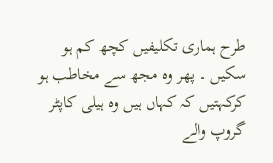طرح ہماری تکلیفیں کچھ کم ہو سکیں ۔ پھر وہ مجھ سے مخاطب ہو کرکہتیں کہ کہاں ہیں وہ ہیلی کاپٹر گروپ والے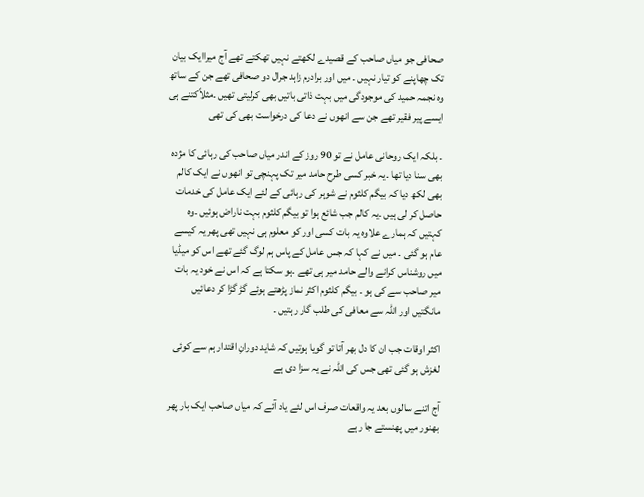صحافی جو میاں صاحب کے قصیدے لکھتے نہیں تھکتے تھے آج میراایک بیان تک چھاپنے کو تیار نہیں ۔ میں اور برادرم زاہد جرال دو صحافی تھے جن کے ساتھ وہ نجمہ حمید کی موجودگی میں بہت ذاتی باتیں بھی کرلیتی تھیں ۔مثلاًکتنے ہی ایسے پیر فقیر تھے جن سے انھوں نے دعا کی درخواست بھی کی تھی

۔ بلکہ ایک روحانی عامل نے تو 90 روز کے اندر میاں صاحب کی رہائی کا مژدہ بھی سنا دیا تھا ۔یہ خبر کسی طرح حامد میر تک پہنچی تو انھوں نے ایک کالم بھی لکھ دیا کہ بیگم کلثوم نے شوہر کی رہائی کے لئے ایک عامل کی خدمات حاصل کر لی ہیں ۔یہ کالم جب شائع ہوا تو بیگم کلثوم بہت ناراض ہوئیں ۔وہ کہتیں کہ ہمارے علاوہ یہ بات کسی اور کو معلوم ہی نہیں تھی پھر یہ کیسے عام ہو گئی ۔ میں نے کہا کہ جس عامل کے پاس ہم لوگ گئے تھے اس کو میڈیا میں روشناس کرانے والے حامد میر ہی تھے ۔ہو سکتا ہے کہ اس نے خود یہ بات میر صاحب سے کی ہو ۔ بیگم کلثوم اکثر نماز پڑھتے ہوئے گڑ گڑا کر دعائیں مانگتیں اور اللہ سے معافی کی طلب گار رہتیں ۔

اکثر اوقات جب ان کا دل بھر آتا تو گویا ہوتیں کہ شاید دورانِ اقتدار ہم سے کوئی لغزش ہو گئی تھی جس کی اللہ نے یہ سزا دی ہے

آج اتنے سالوں بعد یہ واقعات صرف اس لئے یاد آئے کہ میاں صاحب ایک بار پھر بھنور میں پھنستے جا رہے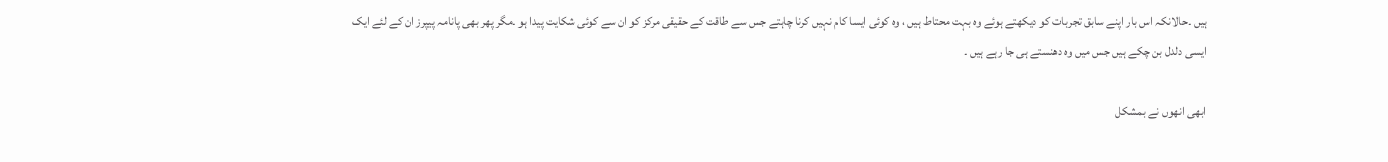ہیں ۔حالانکہ اس بار اپنے سابق تجربات کو دیکھتے ہوئے وہ بہت محتاط ہیں ، وہ کوئی ایسا کام نہیں کرنا چاہتے جس سے طاقت کے حقیقی مرکز کو ان سے کوئی شکایت پیدا ہو ۔مگر پھر بھی پانامہ پیپرز ان کے لئے ایک ایسی دلدل بن چکے ہیں جس میں وہ دھنستے ہی جا رہے ہیں ۔

ابھی انھوں نے بمشکل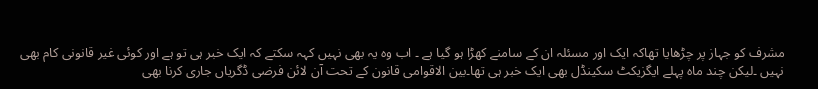مشرف کو جہاز پر چڑھایا تھاکہ ایک اور مسئلہ ان کے سامنے کھڑا ہو گیا ہے ۔ اب وہ یہ بھی نہیں کہہ سکتے کہ ایک خبر ہی تو ہے اور کوئی غیر قانونی کام بھی نہیں ۔لیکن چند ماہ پہلے ایگزیکٹ سکینڈل بھی ایک خبر ہی تھا۔بین الاقوامی قانون کے تحت آن لائن فرضی ڈگریاں جاری کرنا بھی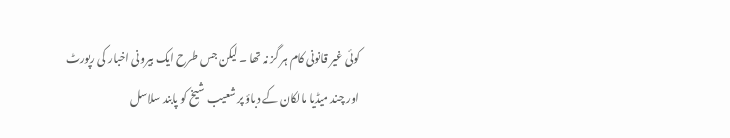کوئی غیر قانونی کام ہر گز نہ تھا ۔ لیکن جس طرح ایک بیرونی اخبار کی رپورٹ اور چند میڈیا مالکان کے دباؤ پر شعیب شیخ کو پابند سلاسل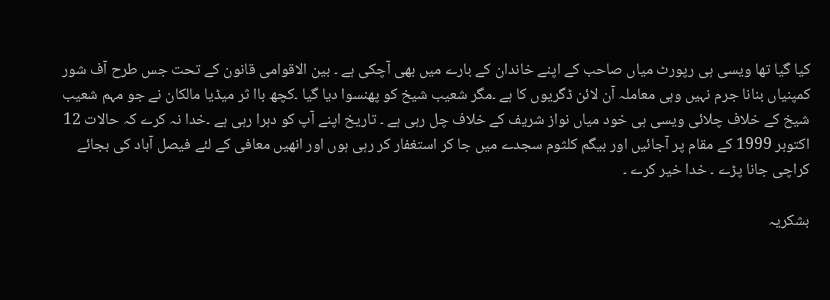کیا گیا تھا ویسی ہی رپورٹ میاں صاحب کے اپنے خاندان کے بارے میں بھی آچکی ہے ۔ بین الاقوامی قانون کے تحت جس طرح آف شور کمپنیاں بنانا جرم نہیں وہی معاملہ آن لائن ڈگریوں کا ہے ۔مگر شعیب شیخ کو پھنسوا دیا گیا ۔کچھ باا ثر میڈیا مالکان نے جو مہم شعیب شیخ کے خلاف چلائی ویسی ہی خود میاں نواز شریف کے خلاف چل رہی ہے ۔ تاریخ اپنے آپ کو دہرا رہی ہے ۔خدا نہ کرے کہ حالات 12 اکتوبر 1999 کے مقام پر آجائیں اور بیگم کلثوم سجدے میں جا کر استغفار کر رہی ہوں اور انھیں معافی کے لئے فیصل آباد کی بجائے کراچی جانا پڑے ۔ خدا خیر کرے ۔

بشکریہ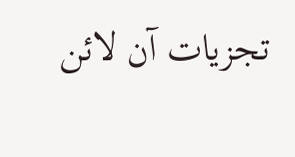تجزیات آن لائن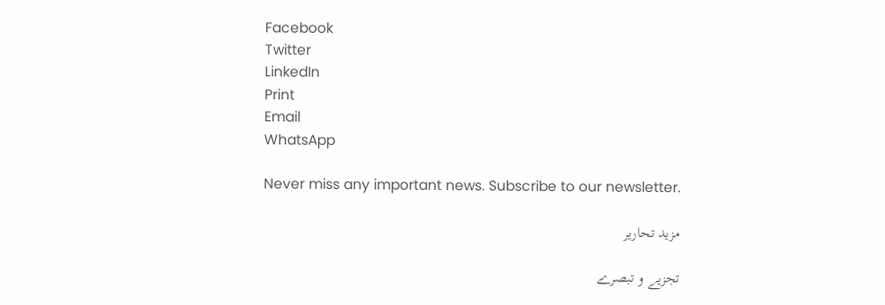Facebook
Twitter
LinkedIn
Print
Email
WhatsApp

Never miss any important news. Subscribe to our newsletter.

مزید تحاریر

تجزیے و تبصرے